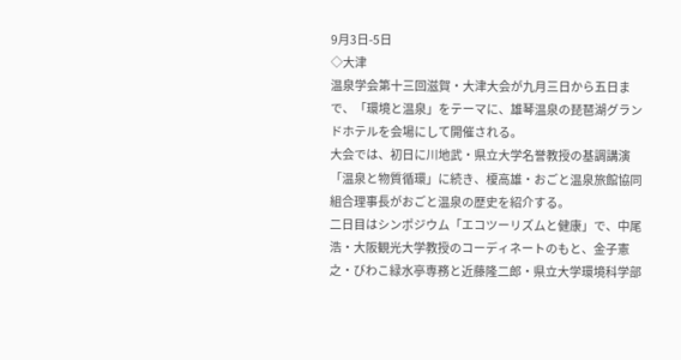9月3日-5日
◇大津
温泉学会第十三回滋賀・大津大会が九月三日から五日まで、「環境と温泉」をテーマに、雄琴温泉の琵琶湖グランドホテルを会場にして開催される。
大会では、初日に川地武・県立大学名誉教授の基調講演「温泉と物質循環」に続き、榎高雄・おごと温泉旅館協同組合理事長がおごと温泉の歴史を紹介する。
二日目はシンポジウム「エコツーリズムと健康」で、中尾浩・大阪観光大学教授のコーディネートのもと、金子憲之・びわこ緑水亭専務と近藤隆二郎・県立大学環境科学部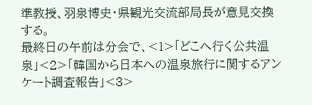準教授、羽泉博史・県観光交流部局長が意見交換する。
最終日の午前は分会で、<1>「どこへ行く公共温泉」<2>「韓国から日本への温泉旅行に関するアンケート調査報告」<3>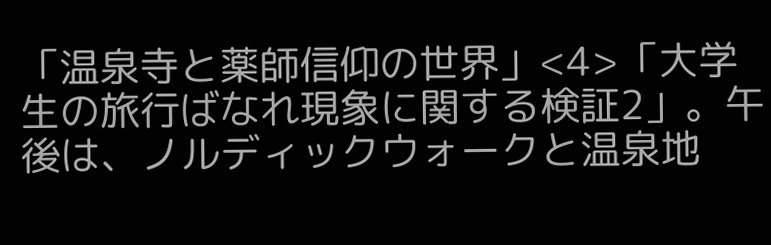「温泉寺と薬師信仰の世界」<4>「大学生の旅行ばなれ現象に関する検証2」。午後は、ノルディックウォークと温泉地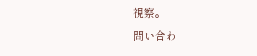視察。
問い合わ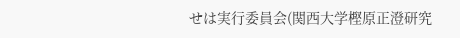せは実行委員会(関西大学樫原正澄研究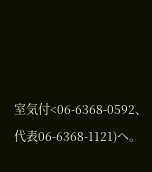室気付<06-6368-0592、代表06-6368-1121)へ。